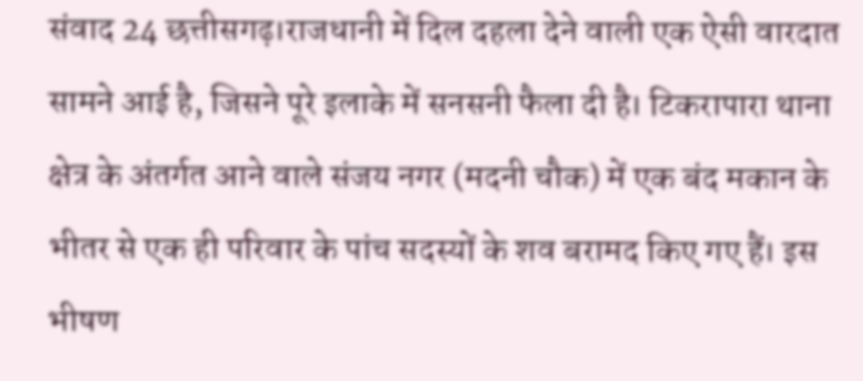संवाद 24 छत्तीसगढ़।राजधानी में दिल दहला देने वाली एक ऐसी वारदात सामने आई है, जिसने पूरे इलाके में सनसनी फैला दी है। टिकरापारा थाना क्षेत्र के अंतर्गत आने वाले संजय नगर (मदनी चौक) में एक बंद मकान के भीतर से एक ही परिवार के पांच सदस्यों के शव बरामद किए गए हैं। इस भीषण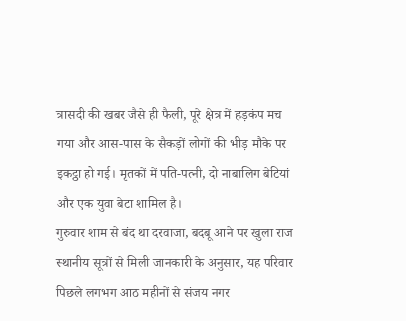त्रासदी की खबर जैसे ही फैली, पूरे क्षेत्र में हड़कंप मच गया और आस-पास के सैकड़ों लोगों की भीड़ मौके पर इकट्ठा हो गई। मृतकों में पति-पत्नी, दो नाबालिग बेटियां और एक युवा बेटा शामिल है।
गुरुवार शाम से बंद था दरवाजा, बदबू आने पर खुला राज
स्थानीय सूत्रों से मिली जानकारी के अनुसार, यह परिवार पिछले लगभग आठ महीनों से संजय नगर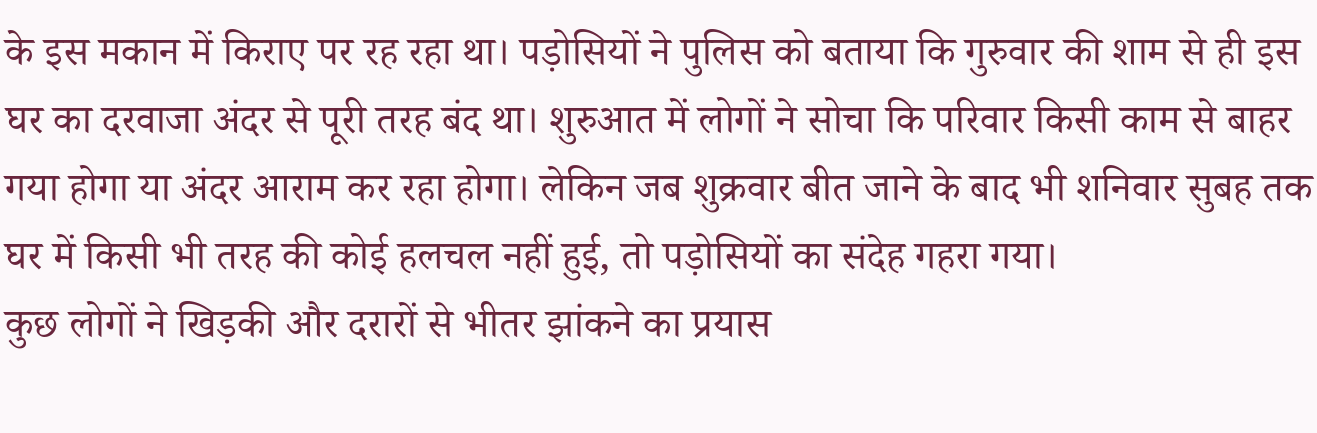के इस मकान में किराए पर रह रहा था। पड़ोसियों ने पुलिस को बताया कि गुरुवार की शाम से ही इस घर का दरवाजा अंदर से पूरी तरह बंद था। शुरुआत में लोगों ने सोचा कि परिवार किसी काम से बाहर गया होगा या अंदर आराम कर रहा होगा। लेकिन जब शुक्रवार बीत जाने के बाद भी शनिवार सुबह तक घर में किसी भी तरह की कोई हलचल नहीं हुई, तो पड़ोसियों का संदेह गहरा गया।
कुछ लोगों ने खिड़की और दरारों से भीतर झांकने का प्रयास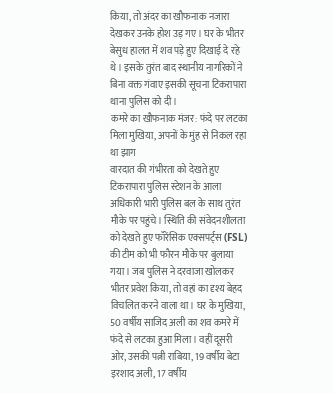किया, तो अंदर का खौफनाक नजारा देखकर उनके होश उड़ गए। घर के भीतर बेसुध हालत में शव पड़े हुए दिखाई दे रहे थे। इसके तुरंत बाद स्थानीय नागरिकों ने बिना वक्त गंवाए इसकी सूचना टिकरापारा थाना पुलिस को दी।
कमरे का खौफनाक मंजर: फंदे पर लटका मिला मुखिया, अपनों के मुंह से निकल रहा था झाग
वारदात की गंभीरता को देखते हुए टिकरापारा पुलिस स्टेशन के आला अधिकारी भारी पुलिस बल के साथ तुरंत मौके पर पहुंचे। स्थिति की संवेदनशीलता को देखते हुए फॉरेंसिक एक्सपर्ट्स (FSL) की टीम को भी फौरन मौके पर बुलाया गया। जब पुलिस ने दरवाजा खोलकर भीतर प्रवेश किया, तो वहां का दृश्य बेहद विचलित करने वाला था। घर के मुखिया, 50 वर्षीय साजिद अली का शव कमरे में फंदे से लटका हुआ मिला। वहीं दूसरी ओर, उसकी पत्नी राबिया, 19 वर्षीय बेटा इरशाद अली, 17 वर्षीय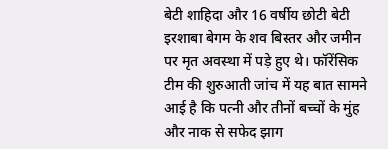बेटी शाहिदा और 16 वर्षीय छोटी बेटी इरशाबा बेगम के शव बिस्तर और जमीन पर मृत अवस्था में पड़े हुए थे। फॉरेंसिक टीम की शुरुआती जांच में यह बात सामने आई है कि पत्नी और तीनों बच्चों के मुंह और नाक से सफेद झाग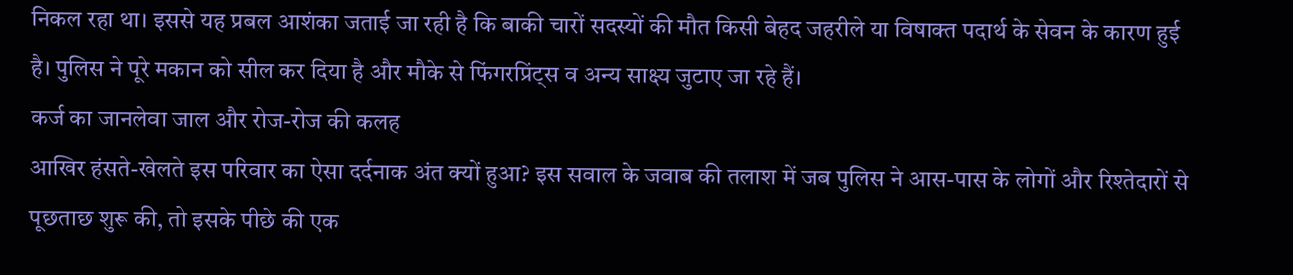निकल रहा था। इससे यह प्रबल आशंका जताई जा रही है कि बाकी चारों सदस्यों की मौत किसी बेहद जहरीले या विषाक्त पदार्थ के सेवन के कारण हुई है। पुलिस ने पूरे मकान को सील कर दिया है और मौके से फिंगरप्रिंट्स व अन्य साक्ष्य जुटाए जा रहे हैं।
कर्ज का जानलेवा जाल और रोज-रोज की कलह
आखिर हंसते-खेलते इस परिवार का ऐसा दर्दनाक अंत क्यों हुआ? इस सवाल के जवाब की तलाश में जब पुलिस ने आस-पास के लोगों और रिश्तेदारों से पूछताछ शुरू की, तो इसके पीछे की एक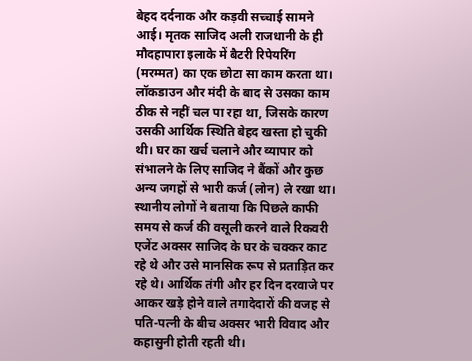बेहद दर्दनाक और कड़वी सच्चाई सामने आई। मृतक साजिद अली राजधानी के ही मौदहापारा इलाके में बैटरी रिपेयरिंग (मरम्मत) का एक छोटा सा काम करता था। लॉकडाउन और मंदी के बाद से उसका काम ठीक से नहीं चल पा रहा था, जिसके कारण उसकी आर्थिक स्थिति बेहद खस्ता हो चुकी थी। घर का खर्च चलाने और व्यापार को संभालने के लिए साजिद ने बैंकों और कुछ अन्य जगहों से भारी कर्ज (लोन) ले रखा था। स्थानीय लोगों ने बताया कि पिछले काफी समय से कर्ज की वसूली करने वाले रिकवरी एजेंट अक्सर साजिद के घर के चक्कर काट रहे थे और उसे मानसिक रूप से प्रताड़ित कर रहे थे। आर्थिक तंगी और हर दिन दरवाजे पर आकर खड़े होने वाले तगादेदारों की वजह से पति-पत्नी के बीच अक्सर भारी विवाद और कहासुनी होती रहती थी।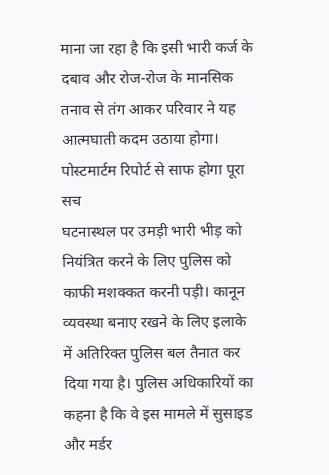माना जा रहा है कि इसी भारी कर्ज के दबाव और रोज-रोज के मानसिक तनाव से तंग आकर परिवार ने यह आत्मघाती कदम उठाया होगा।
पोस्टमार्टम रिपोर्ट से साफ होगा पूरा सच
घटनास्थल पर उमड़ी भारी भीड़ को नियंत्रित करने के लिए पुलिस को काफी मशक्कत करनी पड़ी। कानून व्यवस्था बनाए रखने के लिए इलाके में अतिरिक्त पुलिस बल तैनात कर दिया गया है। पुलिस अधिकारियों का कहना है कि वे इस मामले में सुसाइड और मर्डर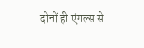दोनों ही एंगल्स से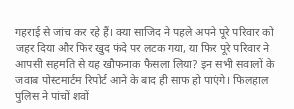गहराई से जांच कर रहे हैं। क्या साजिद ने पहले अपने पूरे परिवार को जहर दिया और फिर खुद फंदे पर लटक गया, या फिर पूरे परिवार ने आपसी सहमति से यह खौफनाक फैसला लिया? इन सभी सवालों के जवाब पोस्टमार्टम रिपोर्ट आने के बाद ही साफ हो पाएंगे। फिलहाल पुलिस ने पांचों शवों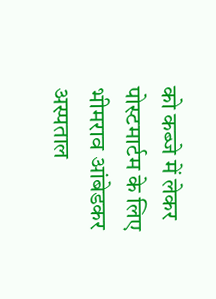को कब्जे में लेकर पोस्टमार्टम के लिए भीमराव आंबेडकर अस्पताल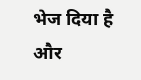भेज दिया है और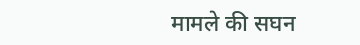मामले की सघन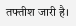तफ्तीश जारी है।